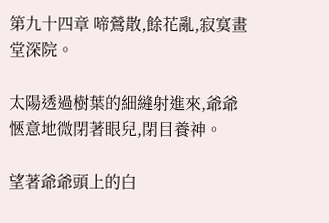第九十四章 啼鶯散,餘花亂,寂寞畫堂深院。

太陽透過樹葉的細縫射進來,爺爺愜意地微閉著眼兒,閉目養神。

望著爺爺頭上的白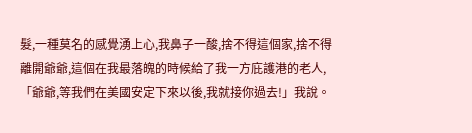髮,一種莫名的感覺湧上心,我鼻子一酸,捨不得這個家,捨不得離開爺爺,這個在我最落魄的時候給了我一方庇護港的老人,「爺爺,等我們在美國安定下來以後,我就接你過去!」我說。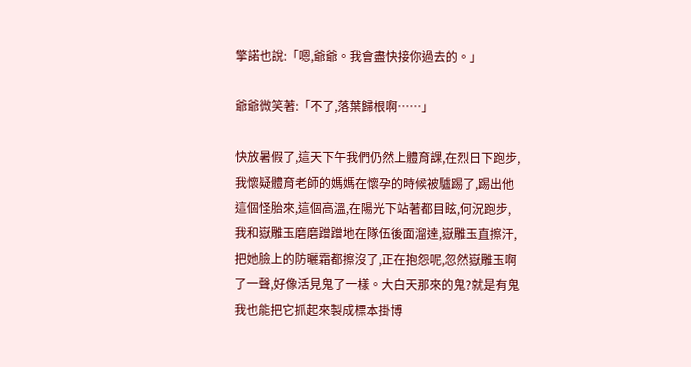擎諾也說:「嗯,爺爺。我會盡快接你過去的。」

爺爺微笑著:「不了,落葉歸根啊……」

快放暑假了,這天下午我們仍然上體育課,在烈日下跑步,我懷疑體育老師的媽媽在懷孕的時候被驢踢了,踢出他這個怪胎來,這個高溫,在陽光下站著都目眩,何況跑步,我和嶽雕玉磨磨蹭蹭地在隊伍後面溜達,嶽雕玉直擦汗,把她臉上的防曬霜都擦沒了,正在抱怨呢,忽然嶽雕玉啊了一聲,好像活見鬼了一樣。大白天那來的鬼?就是有鬼我也能把它抓起來製成標本掛博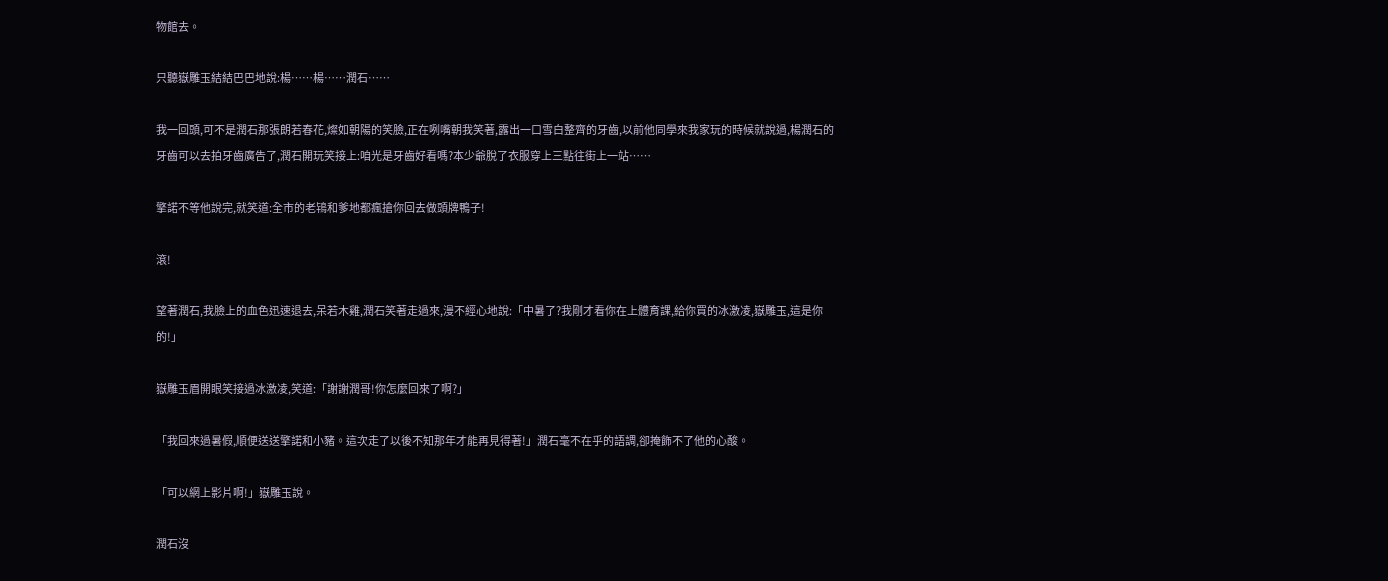物館去。

只聽嶽雕玉結結巴巴地說:楊……楊……潤石……

我一回頭,可不是潤石那張朗若春花,燦如朝陽的笑臉,正在咧嘴朝我笑著,露出一口雪白整齊的牙齒,以前他同學來我家玩的時候就說過,楊潤石的牙齒可以去拍牙齒廣告了,潤石開玩笑接上:咱光是牙齒好看嗎?本少爺脫了衣服穿上三點往街上一站……

擎諾不等他說完,就笑道:全市的老鴇和爹地都瘋搶你回去做頭牌鴨子!

滾!

望著潤石,我臉上的血色迅速退去,呆若木雞,潤石笑著走過來,漫不經心地說:「中暑了?我剛才看你在上體育課,給你買的冰激凌,嶽雕玉,這是你的!」

嶽雕玉眉開眼笑接過冰激凌,笑道:「謝謝潤哥!你怎麼回來了啊?」

「我回來過暑假,順便送送擎諾和小豬。這次走了以後不知那年才能再見得著!」潤石毫不在乎的語調,卻掩飾不了他的心酸。

「可以網上影片啊!」嶽雕玉說。

潤石沒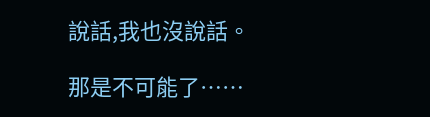說話,我也沒說話。

那是不可能了……